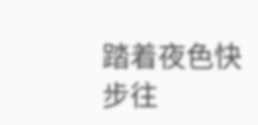踏着夜色快步往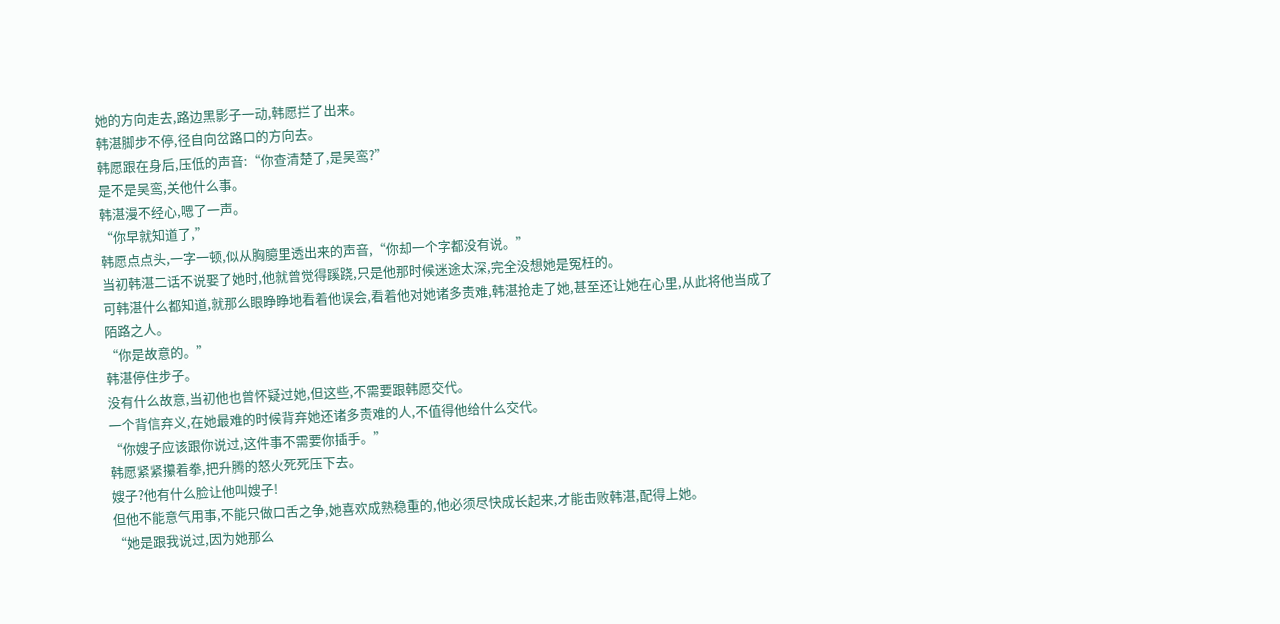她的方向走去,路边黑影子一动,韩愿拦了出来。
韩湛脚步不停,径自向岔路口的方向去。
韩愿跟在身后,压低的声音:“你查清楚了,是吴鸾?”
是不是吴鸾,关他什么事。
韩湛漫不经心,嗯了一声。
“你早就知道了,”
韩愿点点头,一字一顿,似从胸臆里透出来的声音,“你却一个字都没有说。”
当初韩湛二话不说娶了她时,他就曾觉得蹊跷,只是他那时候迷途太深,完全没想她是冤枉的。
可韩湛什么都知道,就那么眼睁睁地看着他误会,看着他对她诸多责难,韩湛抢走了她,甚至还让她在心里,从此将他当成了陌路之人。
“你是故意的。”
韩湛停住步子。
没有什么故意,当初他也曾怀疑过她,但这些,不需要跟韩愿交代。
一个背信弃义,在她最难的时候背弃她还诸多责难的人,不值得他给什么交代。
“你嫂子应该跟你说过,这件事不需要你插手。”
韩愿紧紧攥着拳,把升腾的怒火死死压下去。
嫂子?他有什么脸让他叫嫂子!
但他不能意气用事,不能只做口舌之争,她喜欢成熟稳重的,他必须尽快成长起来,才能击败韩湛,配得上她。
“她是跟我说过,因为她那么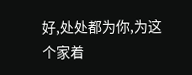好,处处都为你,为这个家着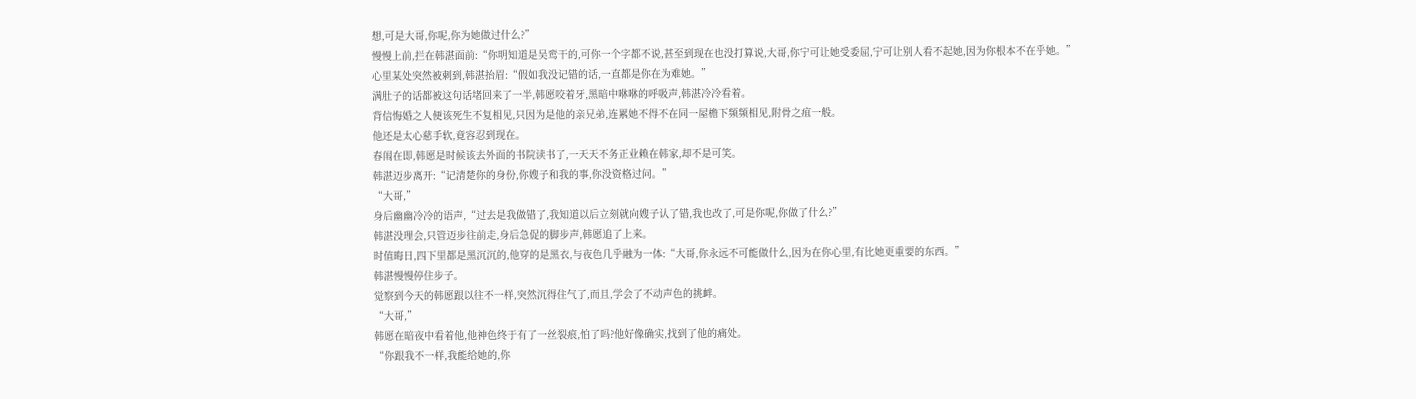想,可是大哥,你呢,你为她做过什么?”
慢慢上前,拦在韩湛面前:“你明知道是吴鸾干的,可你一个字都不说,甚至到现在也没打算说,大哥,你宁可让她受委屈,宁可让别人看不起她,因为你根本不在乎她。”
心里某处突然被刺到,韩湛抬眉:“假如我没记错的话,一直都是你在为难她。”
满肚子的话都被这句话堵回来了一半,韩愿咬着牙,黑暗中咻咻的呼吸声,韩湛冷冷看着。
背信悔婚之人便该死生不复相见,只因为是他的亲兄弟,连累她不得不在同一屋檐下频频相见,附骨之疽一般。
他还是太心慈手软,竟容忍到现在。
春闱在即,韩愿是时候该去外面的书院读书了,一天天不务正业赖在韩家,却不是可笑。
韩湛迈步离开:“记清楚你的身份,你嫂子和我的事,你没资格过问。”
“大哥,”
身后幽幽冷冷的语声,“过去是我做错了,我知道以后立刻就向嫂子认了错,我也改了,可是你呢,你做了什么?”
韩湛没理会,只管迈步往前走,身后急促的脚步声,韩愿追了上来。
时值晦日,四下里都是黑沉沉的,他穿的是黑衣,与夜色几乎融为一体:“大哥,你永远不可能做什么,因为在你心里,有比她更重要的东西。”
韩湛慢慢停住步子。
觉察到今天的韩愿跟以往不一样,突然沉得住气了,而且,学会了不动声色的挑衅。
“大哥,”
韩愿在暗夜中看着他,他神色终于有了一丝裂痕,怕了吗?他好像确实,找到了他的痛处。
“你跟我不一样,我能给她的,你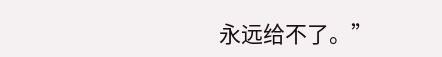永远给不了。”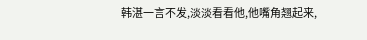韩湛一言不发,淡淡看看他,他嘴角翘起来,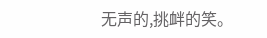无声的,挑衅的笑。